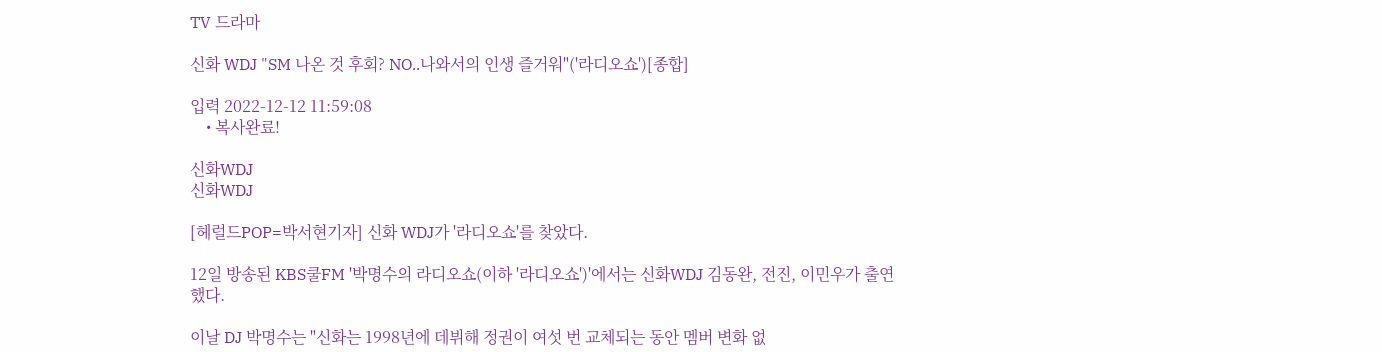TV 드라마

신화 WDJ "SM 나온 것 후회? NO..나와서의 인생 즐거워"('라디오쇼')[종합]

입력 2022-12-12 11:59:08
    • 복사완료!

신화WDJ
신화WDJ

[헤럴드POP=박서현기자] 신화 WDJ가 '라디오쇼'를 찾았다.

12일 방송된 KBS쿨FM '박명수의 라디오쇼(이하 '라디오쇼')'에서는 신화WDJ 김동완, 전진, 이민우가 출연했다.

이날 DJ 박명수는 "신화는 1998년에 데뷔해 정권이 여섯 번 교체되는 동안 멤버 변화 없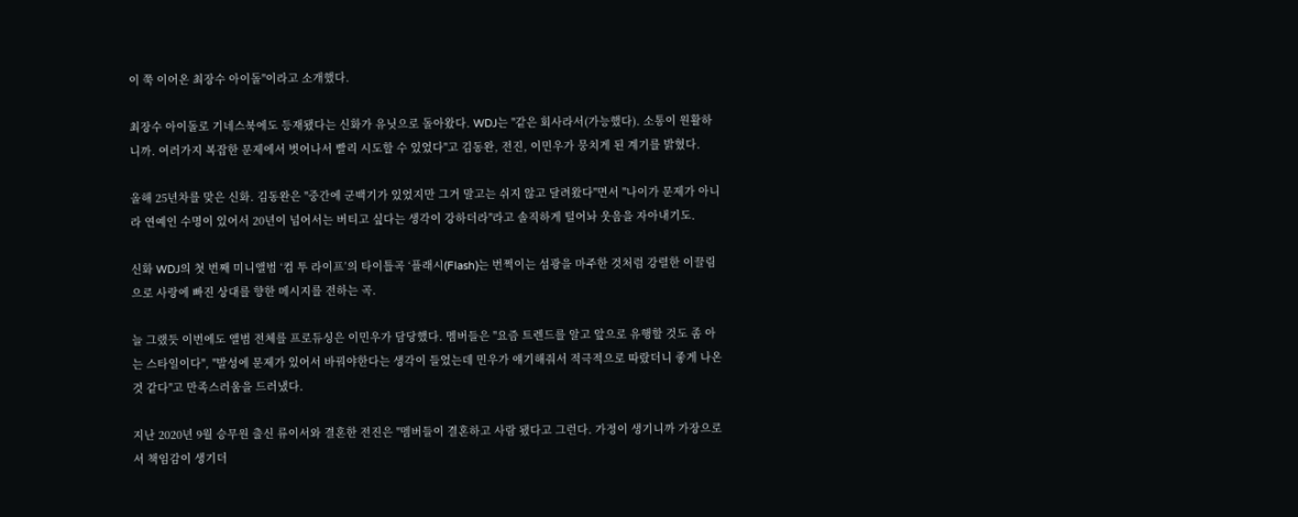이 쭉 이어온 최장수 아이돌"이라고 소개했다.

최장수 아이돌로 기네스북에도 등재됐다는 신화가 유닛으로 돌아왔다. WDJ는 "같은 회사라서(가능했다). 소통이 원활하니까. 여러가지 복잡한 문제에서 벗어나서 빨리 시도할 수 있었다"고 김동완, 전진, 이민우가 뭉치게 된 계기를 밝혔다.

올해 25년차를 맞은 신화. 김동완은 "중간에 군백기가 있었지만 그거 말고는 쉬지 않고 달려왔다"면서 "나이가 문제가 아니라 연예인 수명이 있어서 20년이 넘어서는 버티고 싶다는 생각이 강하더라"라고 솔직하게 털어놔 웃음을 자아내기도.

신화 WDJ의 첫 번째 미니앨범 ‘컴 투 라이프’의 타이틀곡 ‘플래시(Flash)는 번쩍이는 섬광을 마주한 것처럼 강렬한 이끌림으로 사랑에 빠진 상대를 향한 메시지를 전하는 곡.

늘 그랬듯 이번에도 앨범 전체를 프로듀싱은 이민우가 담당했다. 멤버들은 "요즘 트렌드를 알고 앞으로 유행할 것도 좀 아는 스타일이다", "발성에 문제가 있어서 바꿔야한다는 생각이 들었는데 민우가 얘기해줘서 적극적으로 따랐더니 좋게 나온 것 같다"고 만족스러움을 드러냈다.

지난 2020년 9월 승무원 출신 류이서와 결혼한 전진은 "멤버들이 결혼하고 사람 됐다고 그런다. 가정이 생기니까 가장으로서 책임감이 생기더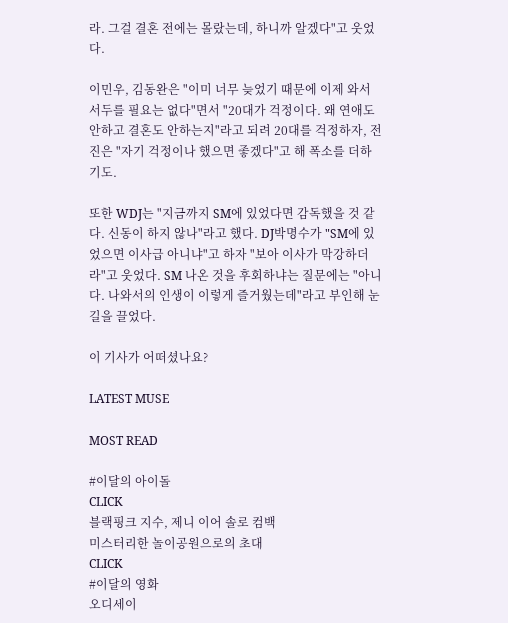라. 그걸 결혼 전에는 몰랐는데, 하니까 알겠다"고 웃었다.

이민우, 김동완은 "이미 너무 늦었기 때문에 이제 와서 서두를 필요는 없다"면서 "20대가 걱정이다. 왜 연애도 안하고 결혼도 안하는지"라고 되려 20대를 걱정하자, 전진은 "자기 걱정이나 했으면 좋겠다"고 해 폭소를 더하기도.

또한 WDJ는 "지금까지 SM에 있었다면 감독했을 것 같다. 신동이 하지 않나"라고 했다. DJ박명수가 "SM에 있었으면 이사급 아니냐"고 하자 "보아 이사가 막강하더라"고 웃었다. SM 나온 것을 후회하냐는 질문에는 "아니다. 나와서의 인생이 이렇게 즐거웠는데"라고 부인해 눈길을 끌었다.

이 기사가 어떠셨나요?

LATEST MUSE

MOST READ

#이달의 아이돌
CLICK
블랙핑크 지수, 제니 이어 솔로 컴백
미스터리한 놀이공원으로의 초대
CLICK
#이달의 영화
오디세이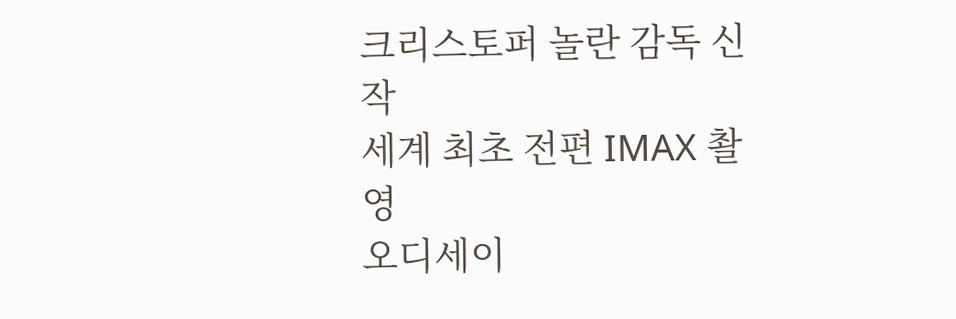크리스토퍼 놀란 감독 신작
세계 최초 전편 IMAX 촬영
오디세이